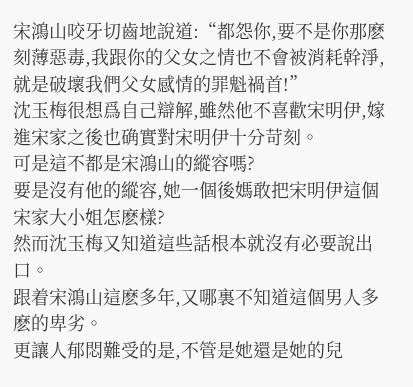宋鴻山咬牙切齒地說道:“都怨你,要不是你那麽刻薄惡毒,我跟你的父女之情也不會被消耗幹淨,就是破壞我們父女感情的罪魁禍首!”
沈玉梅很想爲自己辯解,雖然他不喜歡宋明伊,嫁進宋家之後也确實對宋明伊十分苛刻。
可是這不都是宋鴻山的縱容嗎?
要是沒有他的縱容,她一個後媽敢把宋明伊這個宋家大小姐怎麽樣?
然而沈玉梅又知道這些話根本就沒有必要說出口。
跟着宋鴻山這麽多年,又哪裏不知道這個男人多麽的卑劣。
更讓人郁悶難受的是,不管是她還是她的兒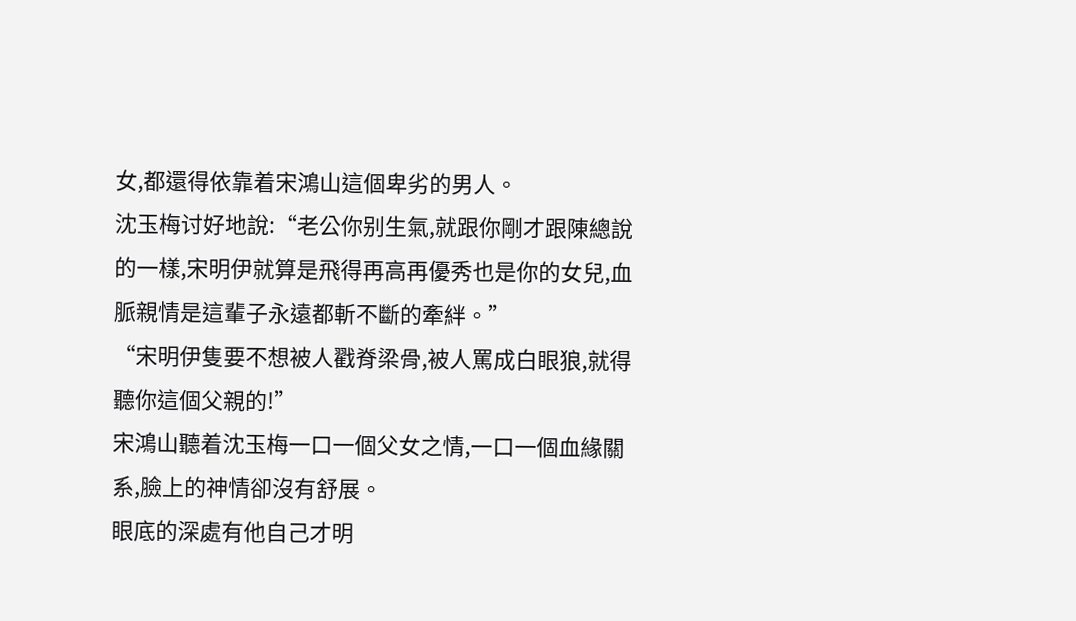女,都還得依靠着宋鴻山這個卑劣的男人。
沈玉梅讨好地說:“老公你别生氣,就跟你剛才跟陳總說的一樣,宋明伊就算是飛得再高再優秀也是你的女兒,血脈親情是這輩子永遠都斬不斷的牽絆。”
“宋明伊隻要不想被人戳脊梁骨,被人罵成白眼狼,就得聽你這個父親的!”
宋鴻山聽着沈玉梅一口一個父女之情,一口一個血緣關系,臉上的神情卻沒有舒展。
眼底的深處有他自己才明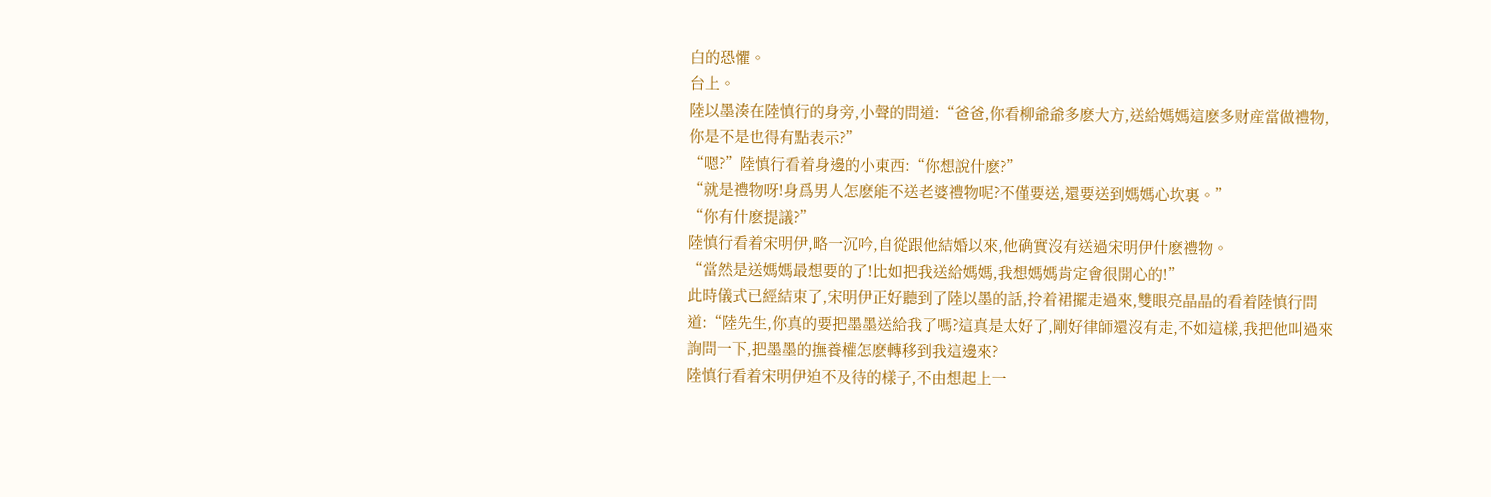白的恐懼。
台上。
陸以墨湊在陸慎行的身旁,小聲的問道:“爸爸,你看柳爺爺多麽大方,送給媽媽這麽多财産當做禮物,你是不是也得有點表示?”
“嗯?”陸慎行看着身邊的小東西:“你想說什麽?”
“就是禮物呀!身爲男人怎麽能不送老婆禮物呢?不僅要送,還要送到媽媽心坎裏。”
“你有什麽提議?”
陸慎行看着宋明伊,略一沉吟,自從跟他結婚以來,他确實沒有送過宋明伊什麽禮物。
“當然是送媽媽最想要的了!比如把我送給媽媽,我想媽媽肯定會很開心的!”
此時儀式已經結束了,宋明伊正好聽到了陸以墨的話,拎着裙擺走過來,雙眼亮晶晶的看着陸慎行問道:“陸先生,你真的要把墨墨送給我了嗎?這真是太好了,剛好律師還沒有走,不如這樣,我把他叫過來詢問一下,把墨墨的撫養權怎麽轉移到我這邊來?
陸慎行看着宋明伊迫不及待的樣子,不由想起上一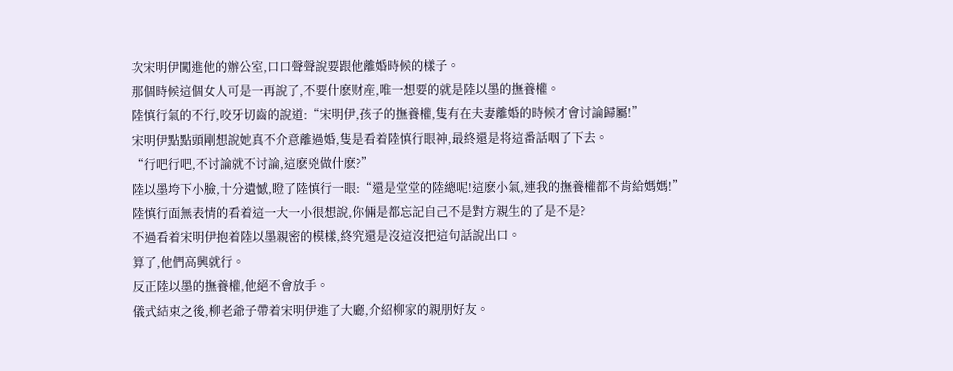次宋明伊闖進他的辦公室,口口聲聲說要跟他離婚時候的樣子。
那個時候這個女人可是一再說了,不要什麽财産,唯一想要的就是陸以墨的撫養權。
陸慎行氣的不行,咬牙切齒的說道:“宋明伊,孩子的撫養權,隻有在夫妻離婚的時候才會讨論歸屬!”
宋明伊點點頭剛想說她真不介意離過婚,隻是看着陸慎行眼神,最終還是将這番話咽了下去。
“行吧行吧,不讨論就不讨論,這麽兇做什麽?”
陸以墨垮下小臉,十分遺憾,瞪了陸慎行一眼:“還是堂堂的陸總呢!這麽小氣,連我的撫養權都不肯給媽媽!”
陸慎行面無表情的看着這一大一小很想說,你倆是都忘記自己不是對方親生的了是不是?
不過看着宋明伊抱着陸以墨親密的模樣,終究還是沒這沒把這句話說出口。
算了,他們高興就行。
反正陸以墨的撫養權,他絕不會放手。
儀式結束之後,柳老爺子帶着宋明伊進了大廳,介紹柳家的親朋好友。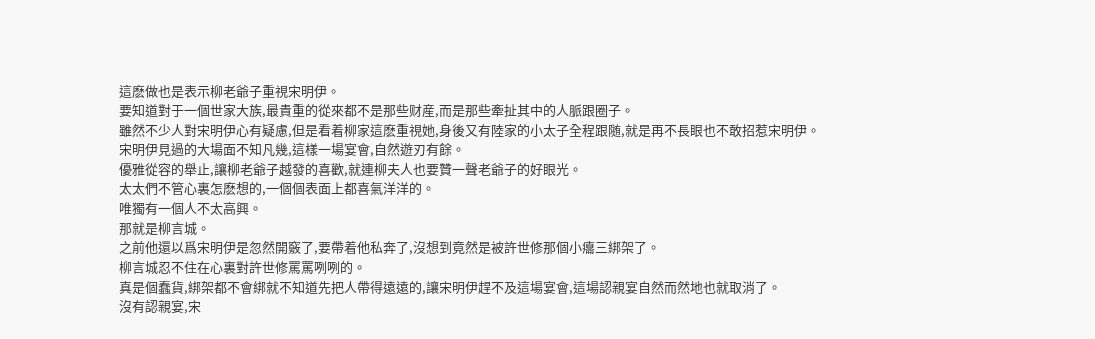這麽做也是表示柳老爺子重視宋明伊。
要知道對于一個世家大族,最貴重的從來都不是那些财産,而是那些牽扯其中的人脈跟圈子。
雖然不少人對宋明伊心有疑慮,但是看着柳家這麽重視她,身後又有陸家的小太子全程跟随,就是再不長眼也不敢招惹宋明伊。
宋明伊見過的大場面不知凡幾,這樣一場宴會,自然遊刃有餘。
優雅從容的舉止,讓柳老爺子越發的喜歡,就連柳夫人也要贊一聲老爺子的好眼光。
太太們不管心裏怎麽想的,一個個表面上都喜氣洋洋的。
唯獨有一個人不太高興。
那就是柳言城。
之前他還以爲宋明伊是忽然開竅了,要帶着他私奔了,沒想到竟然是被許世修那個小癟三綁架了。
柳言城忍不住在心裏對許世修罵罵咧咧的。
真是個蠢貨,綁架都不會綁就不知道先把人帶得遠遠的,讓宋明伊趕不及這場宴會,這場認親宴自然而然地也就取消了。
沒有認親宴,宋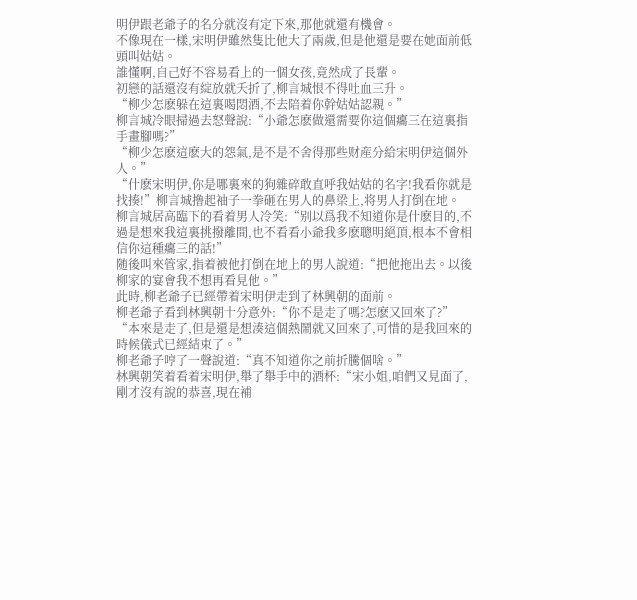明伊跟老爺子的名分就沒有定下來,那他就還有機會。
不像現在一樣,宋明伊雖然隻比他大了兩歲,但是他還是要在她面前低頭叫姑姑。
誰懂啊,自己好不容易看上的一個女孩,竟然成了長輩。
初戀的話還沒有綻放就夭折了,柳言城恨不得吐血三升。
“柳少怎麽躲在這裏喝悶酒,不去陪着你幹姑姑認親。”
柳言城冷眼掃過去怒聲說:“小爺怎麽做還需要你這個癟三在這裏指手畫腳嗎?”
“柳少怎麽這麽大的怨氣,是不是不舍得那些财産分給宋明伊這個外人。”
“什麽宋明伊,你是哪裏來的狗雜碎敢直呼我姑姑的名字!我看你就是找揍!”柳言城撸起袖子一拳砸在男人的鼻梁上,将男人打倒在地。
柳言城居高臨下的看着男人冷笑:“别以爲我不知道你是什麽目的,不過是想來我這裏挑撥離間,也不看看小爺我多麽聰明絕頂,根本不會相信你這種癟三的話!”
随後叫來管家,指着被他打倒在地上的男人說道:“把他拖出去。以後柳家的宴會我不想再看見他。”
此時,柳老爺子已經帶着宋明伊走到了林興朝的面前。
柳老爺子看到林興朝十分意外:“你不是走了嗎?怎麽又回來了?”
“本來是走了,但是還是想湊這個熱鬧就又回來了,可惜的是我回來的時候儀式已經結束了。”
柳老爺子哼了一聲說道:“真不知道你之前折騰個啥。”
林興朝笑着看着宋明伊,舉了舉手中的酒杯:“宋小姐,咱們又見面了,剛才沒有說的恭喜,現在補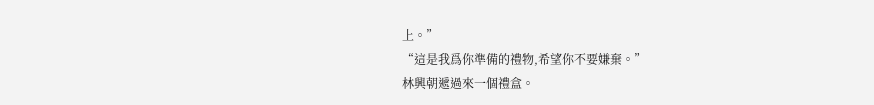上。”
“這是我爲你準備的禮物,希望你不要嫌棄。”
林興朝遞過來一個禮盒。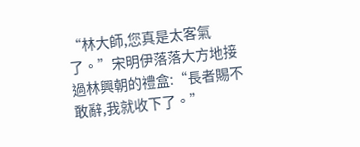“林大師,您真是太客氣了。”宋明伊落落大方地接過林興朝的禮盒:“長者賜不敢辭,我就收下了。”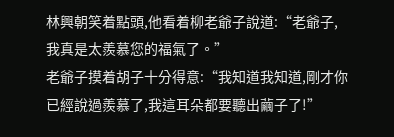林興朝笑着點頭,他看着柳老爺子說道:“老爺子,我真是太羨慕您的福氣了。”
老爺子摸着胡子十分得意:“我知道我知道,剛才你已經說過羨慕了,我這耳朵都要聽出繭子了!”